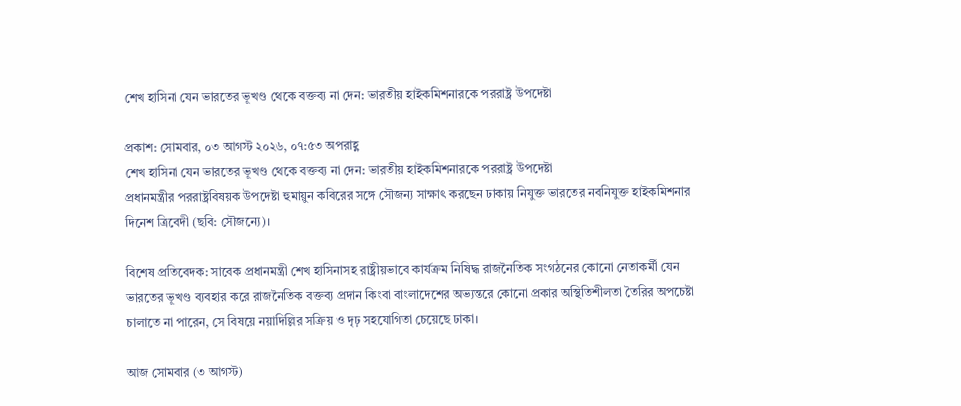শেখ হাসিনা যেন ভারতের ভূখণ্ড থেকে বক্তব্য না দেন: ভারতীয় হাইকমিশনারকে পররাষ্ট্র উপদেষ্টা

প্রকাশ: সোমবার, ০৩ আগস্ট ২০২৬, ০৭:৫৩ অপরাহ্ণ
শেখ হাসিনা যেন ভারতের ভূখণ্ড থেকে বক্তব্য না দেন: ভারতীয় হাইকমিশনারকে পররাষ্ট্র উপদেষ্টা
প্রধানমন্ত্রীর পররাষ্ট্রবিষয়ক উপদেষ্টা হুমায়ুন কবিরের সঙ্গে সৌজন্য সাক্ষাৎ করছেন ঢাকায় নিযুক্ত ভারতের নবনিযুক্ত হাইকমিশনার দিনেশ ত্রিবেদী (ছবি: সৌজন্যে)।

বিশেষ প্রতিবেদক: সাবেক প্রধানমন্ত্রী শেখ হাসিনাসহ রাষ্ট্রীয়ভাবে কার্যক্রম নিষিদ্ধ রাজনৈতিক সংগঠনের কোনো নেতাকর্মী যেন ভারতের ভূখণ্ড ব্যবহার করে রাজনৈতিক বক্তব্য প্রদান কিংবা বাংলাদেশের অভ্যন্তরে কোনো প্রকার অস্থিতিশীলতা তৈরির অপচেষ্টা চালাতে না পারেন, সে বিষয়ে নয়াদিল্লির সক্রিয় ও দৃঢ় সহযোগিতা চেয়েছে ঢাকা।

আজ সোমবার (৩ আগস্ট)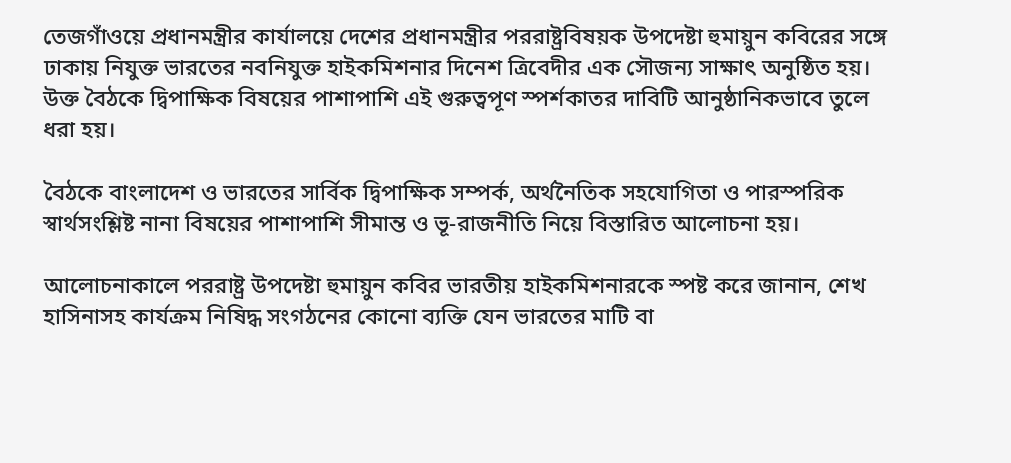তেজগাঁওয়ে প্রধানমন্ত্রীর কার্যালয়ে দেশের প্রধানমন্ত্রীর পররাষ্ট্রবিষয়ক উপদেষ্টা হুমায়ুন কবিরের সঙ্গে ঢাকায় নিযুক্ত ভারতের নবনিযুক্ত হাইকমিশনার দিনেশ ত্রিবেদীর এক সৌজন্য সাক্ষাৎ অনুষ্ঠিত হয়। উক্ত বৈঠকে দ্বিপাক্ষিক বিষয়ের পাশাপাশি এই গুরুত্বপূণ স্পর্শকাতর দাবিটি আনুষ্ঠানিকভাবে তুলে ধরা হয়।

বৈঠকে বাংলাদেশ ও ভারতের সার্বিক দ্বিপাক্ষিক সম্পর্ক, অর্থনৈতিক সহযোগিতা ও পারস্পরিক স্বার্থসংশ্লিষ্ট নানা বিষয়ের পাশাপাশি সীমান্ত ও ভূ-রাজনীতি নিয়ে বিস্তারিত আলোচনা হয়।

আলোচনাকালে পররাষ্ট্র উপদেষ্টা হুমায়ুন কবির ভারতীয় হাইকমিশনারকে স্পষ্ট করে জানান, শেখ হাসিনাসহ কার্যক্রম নিষিদ্ধ সংগঠনের কোনো ব্যক্তি যেন ভারতের মাটি বা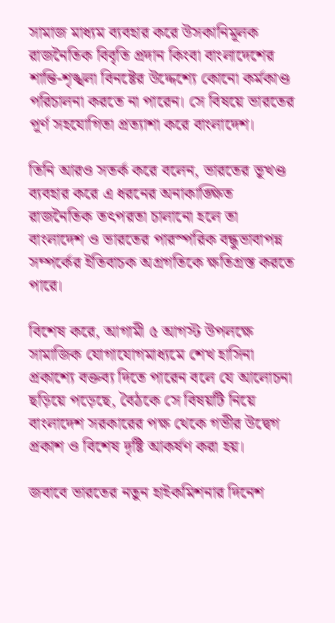সামাজ মাধ্যম ব্যবহার করে উসকানিমূলক রাজনৈতিক বিবৃতি প্রদান কিংবা বাংলাদেশের শান্তি-শৃঙ্খলা বিনষ্টের উদ্দেশ্যে কোনো কর্মকাণ্ড পরিচালনা করতে না পারেন। সে বিষয়ে ভারতের পূর্ণ সহযোগিতা প্রত্যাশা করে বাংলাদেশ।

তিনি আরও সতর্ক করে বলেন, ভারতের ভূখণ্ড ব্যবহার করে এ ধরনের অনাকাঙ্ক্ষিত রাজনৈতিক তৎপরতা চালানো হলে তা বাংলাদেশ ও ভারতের পারস্পরিক বন্ধুভাবাপন্ন সম্পর্কের ইতিবাচক অগ্রগতিকে ক্ষতিগ্রস্ত করতে পারে।

বিশেষ করে, আগামী ৫ আগস্ট উপলক্ষে সামাজিক যোগাযোগমাধ্যমে শেখ হাসিনা প্রকাশ্যে বক্তব্য দিতে পারেন বলে যে আলোচনা ছড়িয়ে পড়েছে, বৈঠকে সে বিষয়টি নিয়ে বাংলাদেশ সরকারের পক্ষ থেকে গভীর উদ্বেগ প্রকাশ ও বিশেষ দৃষ্টি আকর্ষণ করা হয়।

জবাবে ভারতের নতুন হাইকমিশনার দিনেশ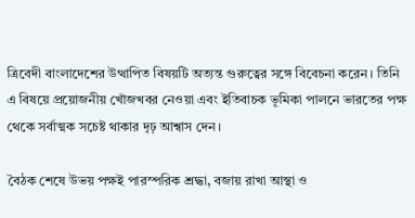ত্রিবেদী বাংলাদেশের উত্থাপিত বিষয়টি অত্যন্ত গুরুত্বের সঙ্গে বিবেচনা করেন। তিনি এ বিষয়ে প্রয়োজনীয় খোঁজখবর নেওয়া এবং ইতিবাচক ভূমিকা পালনে ভারতের পক্ষ থেকে সর্বাত্মক সচেষ্ট থাকার দৃঢ় আশ্বাস দেন।

বৈঠক শেষে উভয় পক্ষই পারস্পরিক শ্রদ্ধা, বজায় রাখা আস্থা ও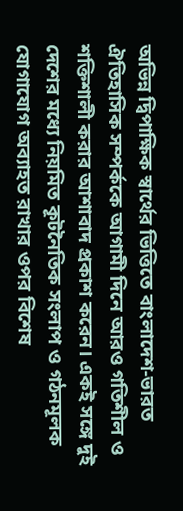অভিন্ন দ্বিপাক্ষিক স্বার্থের ভিত্তিতে বাংলাদেশ-ভারত ঐতিহাসিক সম্পর্ককে আগামী দিনে আরও গতিশীল ও শক্তিশালী করার আশাবাদ প্রকাশ করেন। একই সঙ্গে দুই দেশের মধ্যে নিয়মিত কূটনৈতিক সংলাপ ও গঠনমূলক যোগাযোগ অব্যাহত রাখার ওপর বিশেষ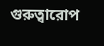গুরুত্বারোপ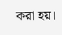করা হয়।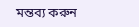মন্তব্য করুন